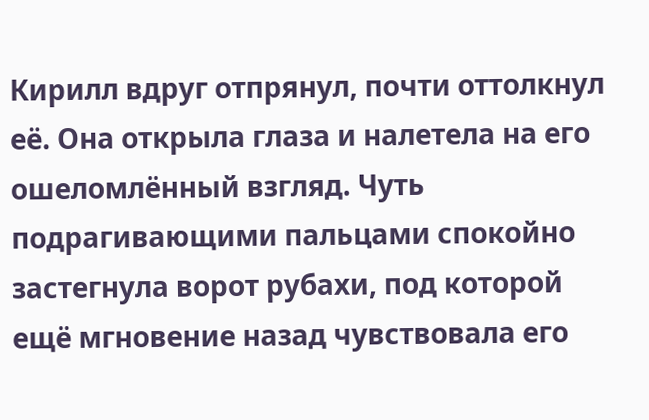Кирилл вдруг отпрянул, почти оттолкнул её. Она открыла глаза и налетела на его ошеломлённый взгляд. Чуть подрагивающими пальцами спокойно застегнула ворот рубахи, под которой ещё мгновение назад чувствовала его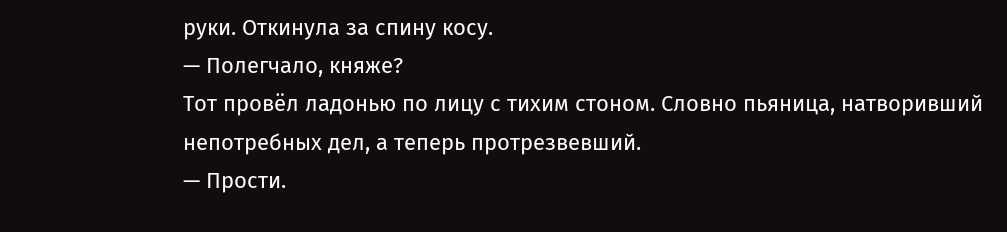руки. Откинула за спину косу.
— Полегчало, княже?
Тот провёл ладонью по лицу с тихим стоном. Словно пьяница, натворивший непотребных дел, а теперь протрезвевший.
— Прости.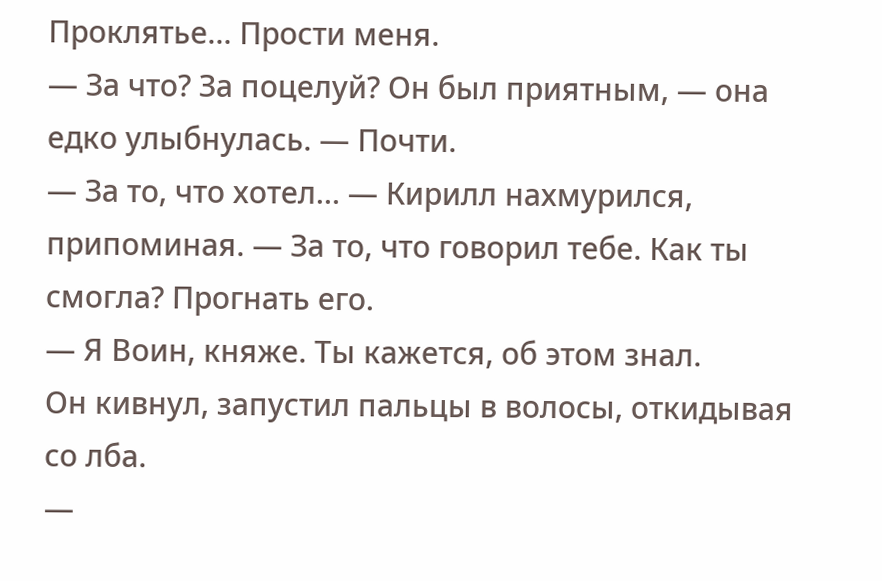Проклятье… Прости меня.
— За что? За поцелуй? Он был приятным, — она едко улыбнулась. — Почти.
— За то, что хотел… — Кирилл нахмурился, припоминая. — За то, что говорил тебе. Как ты смогла? Прогнать его.
— Я Воин, княже. Ты кажется, об этом знал.
Он кивнул, запустил пальцы в волосы, откидывая со лба.
—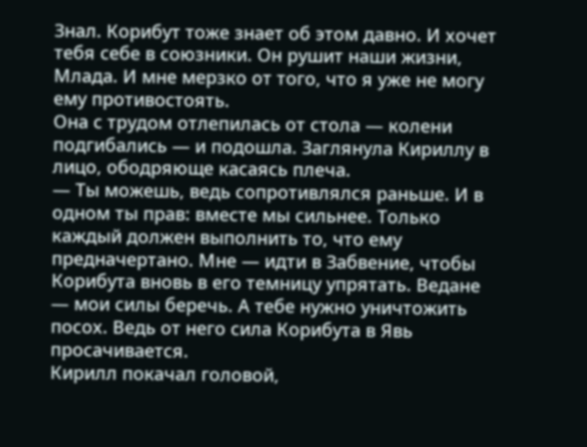Знал. Корибут тоже знает об этом давно. И хочет тебя себе в союзники. Он рушит наши жизни, Млада. И мне мерзко от того, что я уже не могу ему противостоять.
Она с трудом отлепилась от стола — колени подгибались — и подошла. Заглянула Кириллу в лицо, ободряюще касаясь плеча.
— Ты можешь, ведь сопротивлялся раньше. И в одном ты прав: вместе мы сильнее. Только каждый должен выполнить то, что ему предначертано. Мне — идти в Забвение, чтобы Корибута вновь в его темницу упрятать. Ведане — мои силы беречь. А тебе нужно уничтожить посох. Ведь от него сила Корибута в Явь просачивается.
Кирилл покачал головой,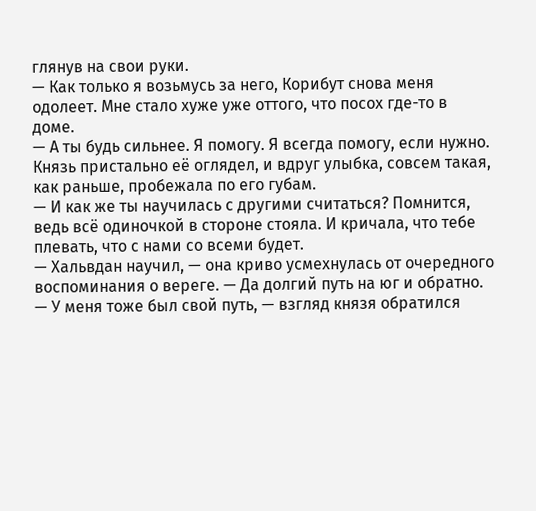глянув на свои руки.
— Как только я возьмусь за него, Корибут снова меня одолеет. Мне стало хуже уже оттого, что посох где-то в доме.
— А ты будь сильнее. Я помогу. Я всегда помогу, если нужно.
Князь пристально её оглядел, и вдруг улыбка, совсем такая, как раньше, пробежала по его губам.
— И как же ты научилась с другими считаться? Помнится, ведь всё одиночкой в стороне стояла. И кричала, что тебе плевать, что с нами со всеми будет.
— Хальвдан научил, — она криво усмехнулась от очередного воспоминания о вереге. — Да долгий путь на юг и обратно.
— У меня тоже был свой путь, — взгляд князя обратился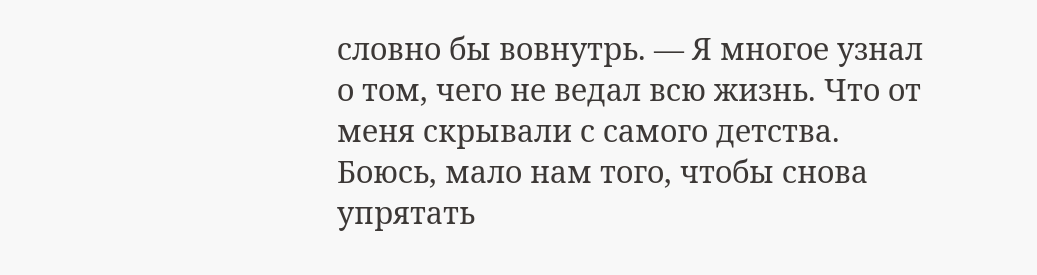словно бы вовнутрь. — Я многое узнал о том, чего не ведал всю жизнь. Что от меня скрывали с самого детства. Боюсь, мало нам того, чтобы снова упрятать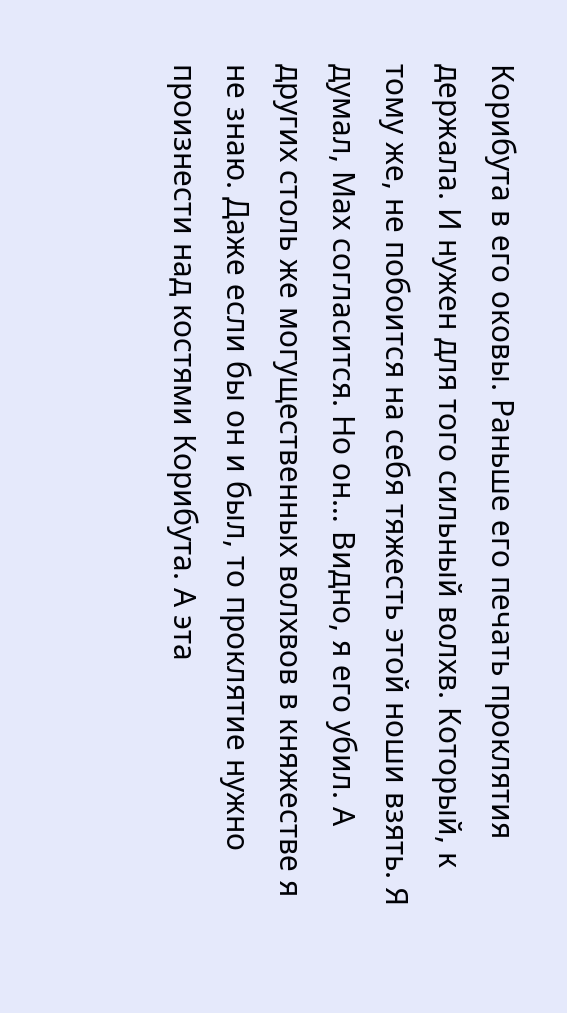Корибута в его оковы. Раньше его печать проклятия держала. И нужен для того сильный волхв. Который, к тому же, не побоится на себя тяжесть этой ноши взять. Я думал, Мах согласится. Но он… Видно, я его убил. А других столь же могущественных волхвов в княжестве я не знаю. Даже если бы он и был, то проклятие нужно произнести над костями Корибута. А эта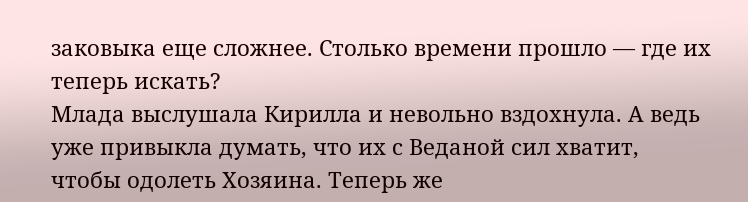заковыка еще сложнее. Столько времени прошло — где их теперь искать?
Млада выслушала Кирилла и невольно вздохнула. А ведь уже привыкла думать, что их с Веданой сил хватит, чтобы одолеть Хозяина. Теперь же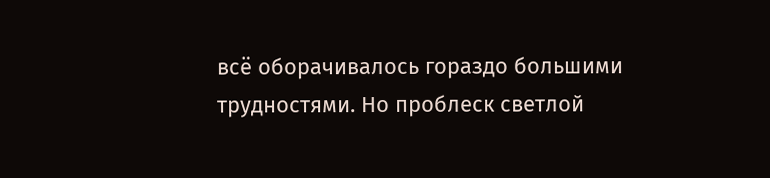всё оборачивалось гораздо большими трудностями. Но проблеск светлой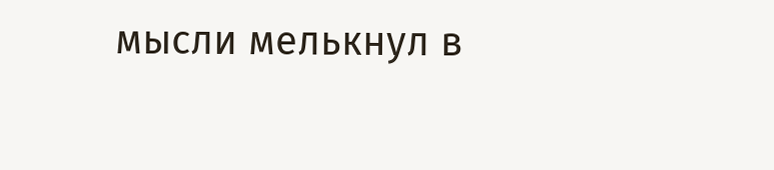мысли мелькнул в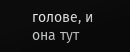голове, и она тут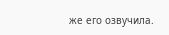же его озвучила.